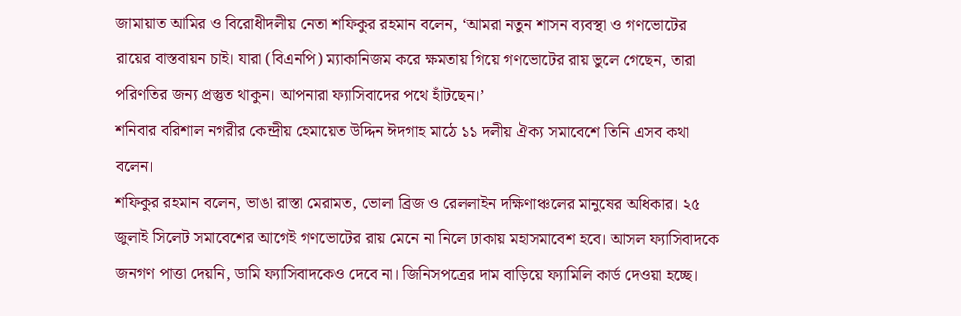জামায়াত আমির ও বিরোধীদলীয় নেতা শফিকুর রহমান বলেন, ‘আমরা নতুন শাসন ব্যবস্থা ও গণভোটের রায়ের বাস্তবায়ন চাই। যারা (বিএনপি) ম্যাকানিজম করে ক্ষমতায় গিয়ে গণভোটের রায় ভুলে গেছেন, তারা পরিণতির জন্য প্রস্তুত থাকুন। আপনারা ফ্যাসিবাদের পথে হাঁটছেন।’
শনিবার বরিশাল নগরীর কেন্দ্রীয় হেমায়েত উদ্দিন ঈদগাহ মাঠে ১১ দলীয় ঐক্য সমাবেশে তিনি এসব কথা বলেন।
শফিকুর রহমান বলেন, ভাঙা রাস্তা মেরামত, ভোলা ব্রিজ ও রেললাইন দক্ষিণাঞ্চলের মানুষের অধিকার। ২৫ জুলাই সিলেট সমাবেশের আগেই গণভোটের রায় মেনে না নিলে ঢাকায় মহাসমাবেশ হবে। আসল ফ্যাসিবাদকে জনগণ পাত্তা দেয়নি, ডামি ফ্যাসিবাদকেও দেবে না। জিনিসপত্রের দাম বাড়িয়ে ফ্যামিলি কার্ড দেওয়া হচ্ছে।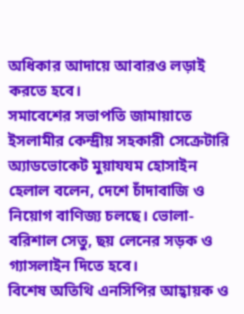অধিকার আদায়ে আবারও লড়াই করতে হবে।
সমাবেশের সভাপতি জামায়াতে ইসলামীর কেন্দ্রীয় সহকারী সেক্রেটারি অ্যাডভোকেট মুয়াযযম হোসাইন হেলাল বলেন, দেশে চাঁদাবাজি ও নিয়োগ বাণিজ্য চলছে। ভোলা-বরিশাল সেতু, ছয় লেনের সড়ক ও গ্যাসলাইন দিতে হবে।
বিশেষ অতিথি এনসিপির আহ্বায়ক ও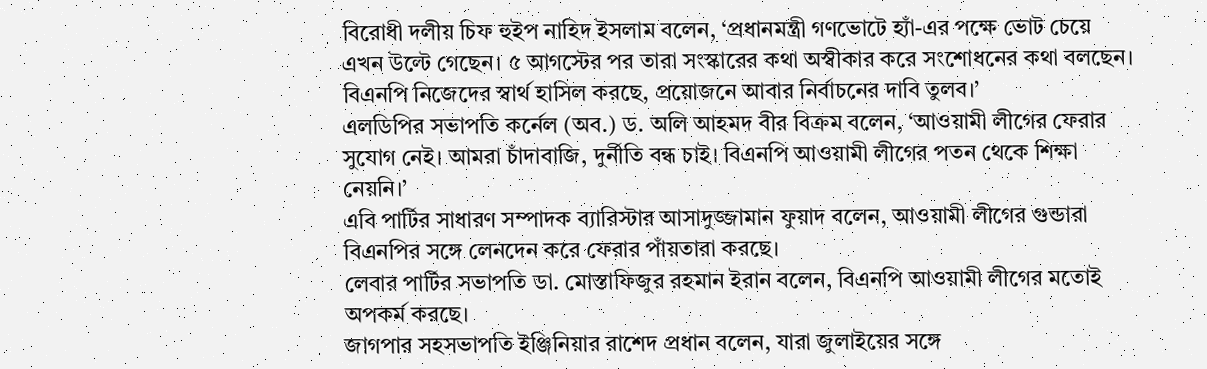বিরোধী দলীয় চিফ হুইপ নাহিদ ইসলাম বলেন, ‘প্রধানমন্ত্রী গণভোটে হ্যাঁ-এর পক্ষে ভোট চেয়ে এখন উল্টে গেছেন। ৫ আগস্টের পর তারা সংস্কারের কথা অস্বীকার করে সংশোধনের কথা বলছেন। বিএনপি নিজেদের স্বার্থ হাসিল করছে, প্রয়োজনে আবার নির্বাচনের দাবি তুলব।’
এলডিপির সভাপতি কর্নেল (অব.) ড. অলি আহমদ বীর বিক্রম বলেন, ‘আওয়ামী লীগের ফেরার সুযোগ নেই। আমরা চাঁদাবাজি, দুর্নীতি বন্ধ চাই। বিএনপি আওয়ামী লীগের পতন থেকে শিক্ষা নেয়নি।’
এবি পার্টির সাধারণ সম্পাদক ব্যারিস্টার আসাদুজ্জামান ফুয়াদ বলেন, আওয়ামী লীগের গুন্ডারা বিএনপির সঙ্গে লেনদেন করে ফেরার পাঁয়তারা করছে।
লেবার পার্টির সভাপতি ডা. মোস্তাফিজুর রহমান ইরান বলেন, বিএনপি আওয়ামী লীগের মতোই অপকর্ম করছে।
জাগপার সহসভাপতি ইঞ্জিনিয়ার রাশেদ প্রধান বলেন, যারা জুলাইয়ের সঙ্গে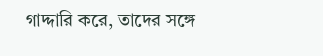গাদ্দারি করে, তাদের সঙ্গে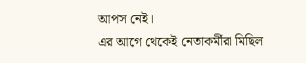আপস নেই।
এর আগে থেকেই নেতাকর্মীরা মিছিল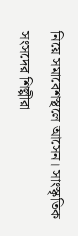নিয়ে সমাবেশস্থলে আসেন। সাংস্কৃতিক সংসদের শিল্পীরা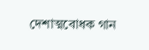দেশাত্মবোধক গান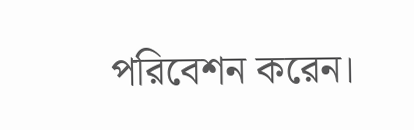পরিবেশন করেন।